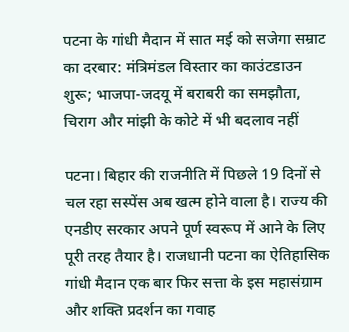पटना के गांधी मैदान में सात मई को सजेगा सम्राट का दरबार: मंत्रिमंडल विस्तार का काउंटडाउन शुरू; भाजपा-जदयू में बराबरी का समझौता, चिराग और मांझी के कोटे में भी बदलाव नहीं

पटना। बिहार की राजनीति में पिछले 19 दिनों से चल रहा सस्पेंस अब खत्म होने वाला है। राज्य की एनडीए सरकार अपने पूर्ण स्वरूप में आने के लिए पूरी तरह तैयार है। राजधानी पटना का ऐतिहासिक गांधी मैदान एक बार फिर सत्ता के इस महासंग्राम और शक्ति प्रदर्शन का गवाह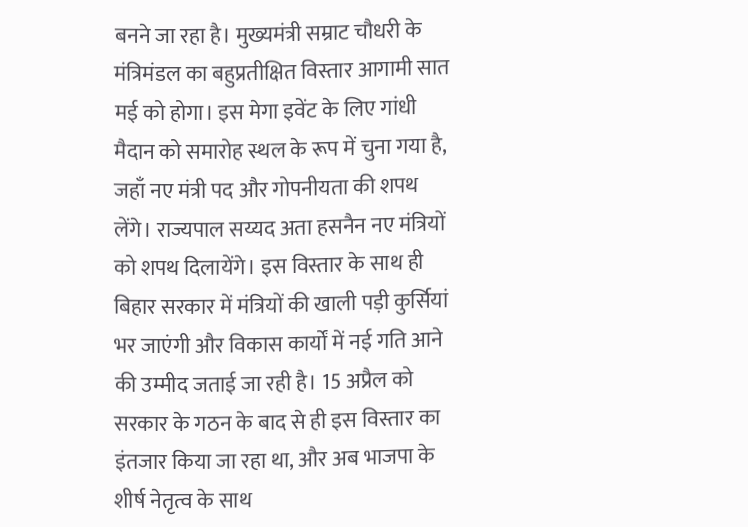बनने जा रहा है। मुख्यमंत्री सम्राट चौधरी के मंत्रिमंडल का बहुप्रतीक्षित विस्तार आगामी सात मई को होगा। इस मेगा इवेंट के लिए गांधी मैदान को समारोह स्थल के रूप में चुना गया है, जहाँ नए मंत्री पद और गोपनीयता की शपथ लेंगे। राज्यपाल सय्यद अता हसनैन नए मंत्रियों को शपथ दिलायेंगे। इस विस्तार के साथ ही बिहार सरकार में मंत्रियों की खाली पड़ी कुर्सियां भर जाएंगी और विकास कार्यों में नई गति आने की उम्मीद जताई जा रही है। 15 अप्रैल को सरकार के गठन के बाद से ही इस विस्तार का इंतजार किया जा रहा था, और अब भाजपा के शीर्ष नेतृत्व के साथ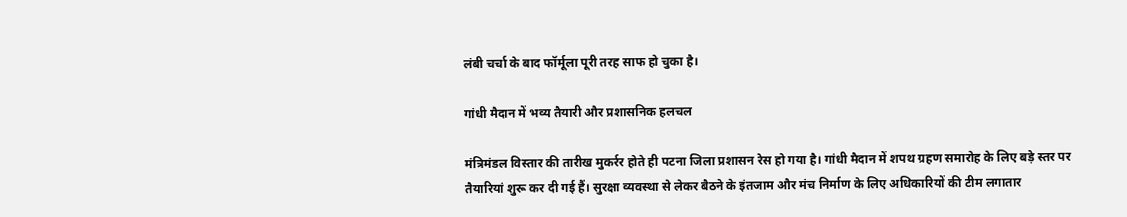लंबी चर्चा के बाद फॉर्मूला पूरी तरह साफ हो चुका है।

गांधी मैदान में भव्य तैयारी और प्रशासनिक हलचल

मंत्रिमंडल विस्तार की तारीख मुकर्रर होते ही पटना जिला प्रशासन रेस हो गया है। गांधी मैदान में शपथ ग्रहण समारोह के लिए बड़े स्तर पर तैयारियां शुरू कर दी गई हैं। सुरक्षा व्यवस्था से लेकर बैठने के इंतजाम और मंच निर्माण के लिए अधिकारियों की टीम लगातार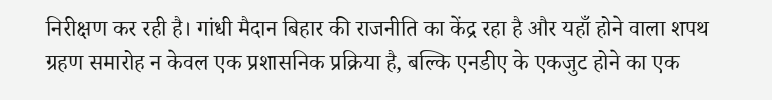निरीक्षण कर रही है। गांधी मैदान बिहार की राजनीति का केंद्र रहा है और यहाँ होने वाला शपथ ग्रहण समारोह न केवल एक प्रशासनिक प्रक्रिया है, बल्कि एनडीए के एकजुट होने का एक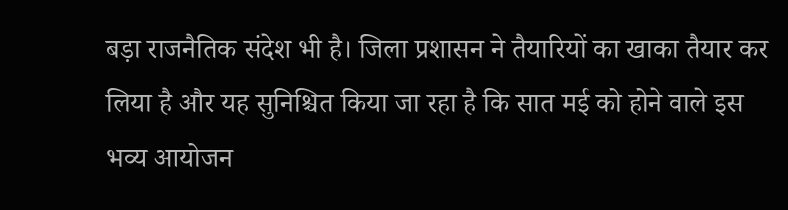बड़ा राजनैतिक संदेश भी है। जिला प्रशासन ने तैयारियों का खाका तैयार कर लिया है और यह सुनिश्चित किया जा रहा है कि सात मई को होने वाले इस भव्य आयोजन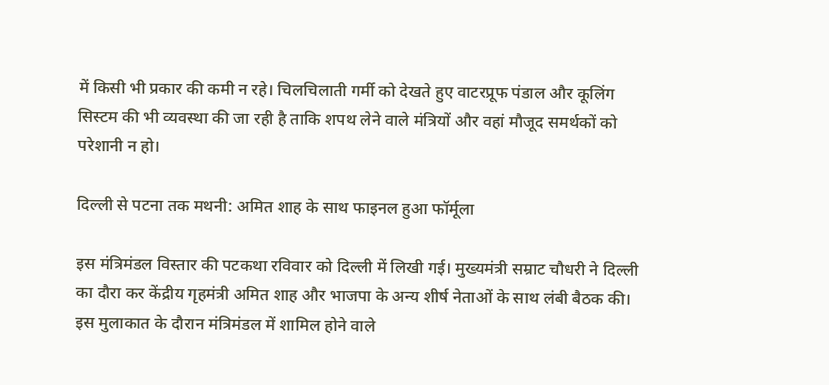में किसी भी प्रकार की कमी न रहे। चिलचिलाती गर्मी को देखते हुए वाटरप्रूफ पंडाल और कूलिंग सिस्टम की भी व्यवस्था की जा रही है ताकि शपथ लेने वाले मंत्रियों और वहां मौजूद समर्थकों को परेशानी न हो।

दिल्ली से पटना तक मथनी: अमित शाह के साथ फाइनल हुआ फॉर्मूला

इस मंत्रिमंडल विस्तार की पटकथा रविवार को दिल्ली में लिखी गई। मुख्यमंत्री सम्राट चौधरी ने दिल्ली का दौरा कर केंद्रीय गृहमंत्री अमित शाह और भाजपा के अन्य शीर्ष नेताओं के साथ लंबी बैठक की। इस मुलाकात के दौरान मंत्रिमंडल में शामिल होने वाले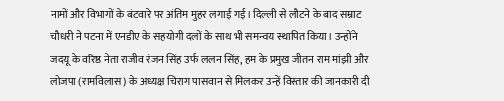नामों और विभागों के बंटवारे पर अंतिम मुहर लगाई गई। दिल्ली से लौटने के बाद सम्राट चौधरी ने पटना में एनडीए के सहयोगी दलों के साथ भी समन्वय स्थापित किया। उन्होंने जदयू के वरिष्ठ नेता राजीव रंजन सिंह उर्फ ललन सिंह, हम के प्रमुख जीतन राम मांझी और लोजपा (रामविलास) के अध्यक्ष चिराग पासवान से मिलकर उन्हें विस्तार की जानकारी दी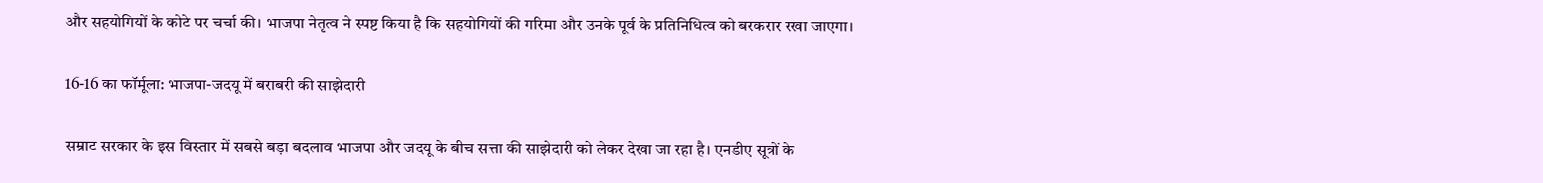और सहयोगियों के कोटे पर चर्चा की। भाजपा नेतृत्व ने स्पष्ट किया है कि सहयोगियों की गरिमा और उनके पूर्व के प्रतिनिधित्व को बरकरार रखा जाएगा।

16-16 का फॉर्मूला: भाजपा-जदयू में बराबरी की साझेदारी

सम्राट सरकार के इस विस्तार में सबसे बड़ा बदलाव भाजपा और जदयू के बीच सत्ता की साझेदारी को लेकर देखा जा रहा है। एनडीए सूत्रों के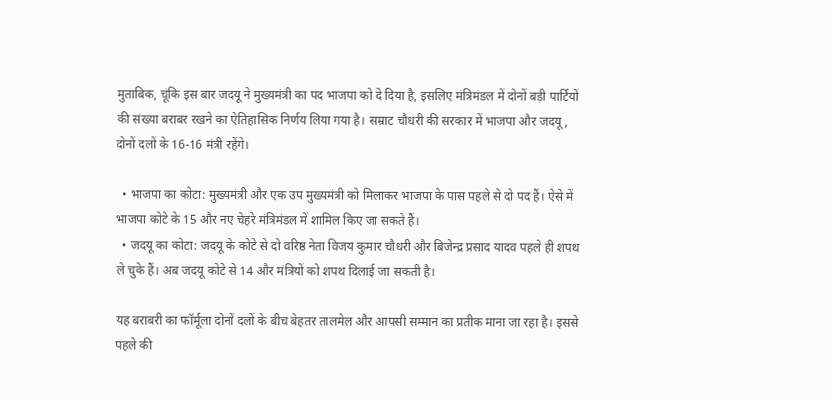मुताबिक, चूंकि इस बार जदयू ने मुख्यमंत्री का पद भाजपा को दे दिया है, इसलिए मंत्रिमंडल में दोनों बड़ी पार्टियों की संख्या बराबर रखने का ऐतिहासिक निर्णय लिया गया है। सम्राट चौधरी की सरकार में भाजपा और जदयू, दोनों दलों के 16-16 मंत्री रहेंगे।

  • भाजपा का कोटा: मुख्यमंत्री और एक उप मुख्यमंत्री को मिलाकर भाजपा के पास पहले से दो पद हैं। ऐसे में भाजपा कोटे के 15 और नए चेहरे मंत्रिमंडल में शामिल किए जा सकते हैं।
  • जदयू का कोटा: जदयू के कोटे से दो वरिष्ठ नेता विजय कुमार चौधरी और बिजेन्द्र प्रसाद यादव पहले ही शपथ ले चुके हैं। अब जदयू कोटे से 14 और मंत्रियों को शपथ दिलाई जा सकती है।

यह बराबरी का फॉर्मूला दोनों दलों के बीच बेहतर तालमेल और आपसी सम्मान का प्रतीक माना जा रहा है। इससे पहले की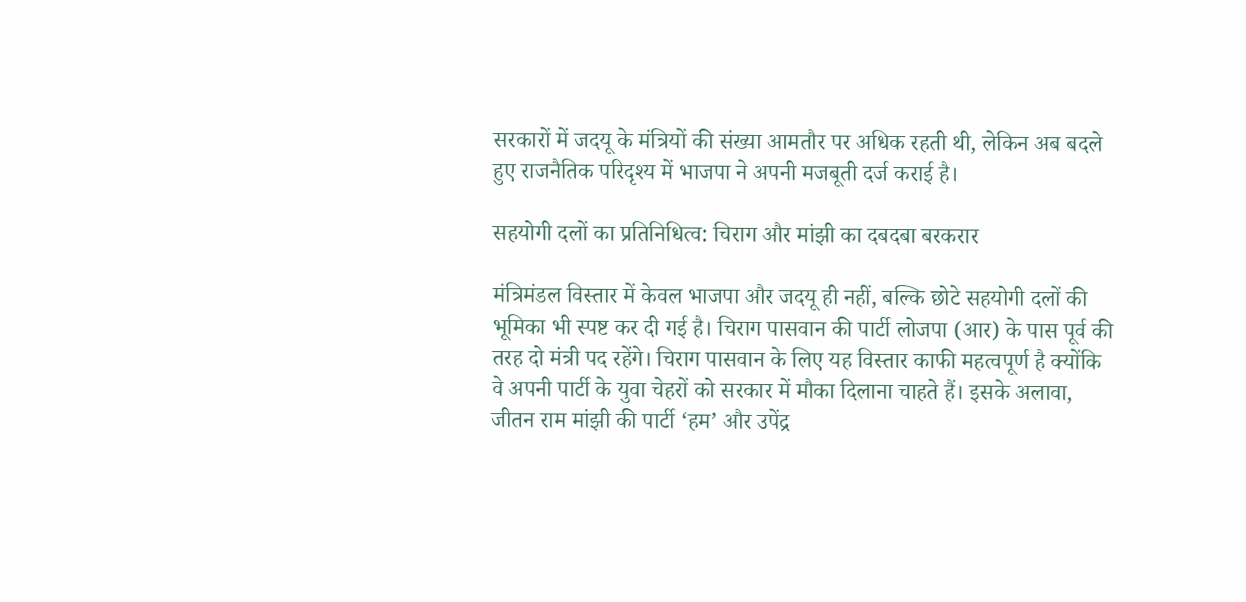सरकारों में जदयू के मंत्रियों की संख्या आमतौर पर अधिक रहती थी, लेकिन अब बदले हुए राजनैतिक परिदृश्य में भाजपा ने अपनी मजबूती दर्ज कराई है।

सहयोगी दलों का प्रतिनिधित्व: चिराग और मांझी का दबदबा बरकरार

मंत्रिमंडल विस्तार में केवल भाजपा और जदयू ही नहीं, बल्कि छोटे सहयोगी दलों की भूमिका भी स्पष्ट कर दी गई है। चिराग पासवान की पार्टी लोजपा (आर) के पास पूर्व की तरह दो मंत्री पद रहेंगे। चिराग पासवान के लिए यह विस्तार काफी महत्वपूर्ण है क्योंकि वे अपनी पार्टी के युवा चेहरों को सरकार में मौका दिलाना चाहते हैं। इसके अलावा, जीतन राम मांझी की पार्टी ‘हम’ और उपेंद्र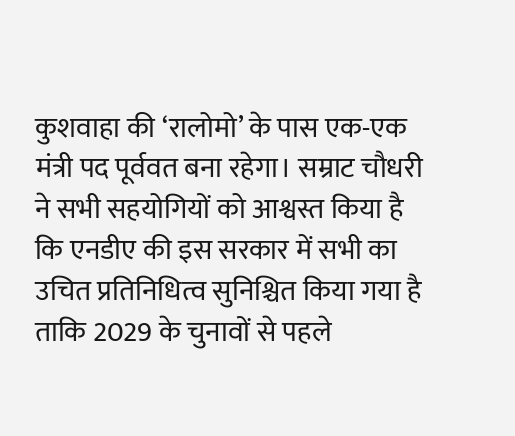कुशवाहा की ‘रालोमो’ के पास एक-एक मंत्री पद पूर्ववत बना रहेगा। सम्राट चौधरी ने सभी सहयोगियों को आश्वस्त किया है कि एनडीए की इस सरकार में सभी का उचित प्रतिनिधित्व सुनिश्चित किया गया है ताकि 2029 के चुनावों से पहले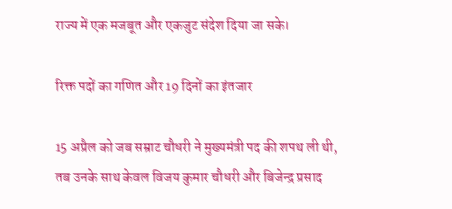राज्य में एक मजबूत और एकजुट संदेश दिया जा सके।

रिक्त पदों का गणित और 19 दिनों का इंतजार

15 अप्रैल को जब सम्राट चौधरी ने मुख्यमंत्री पद की शपथ ली थी, तब उनके साथ केवल विजय कुमार चौधरी और बिजेन्द्र प्रसाद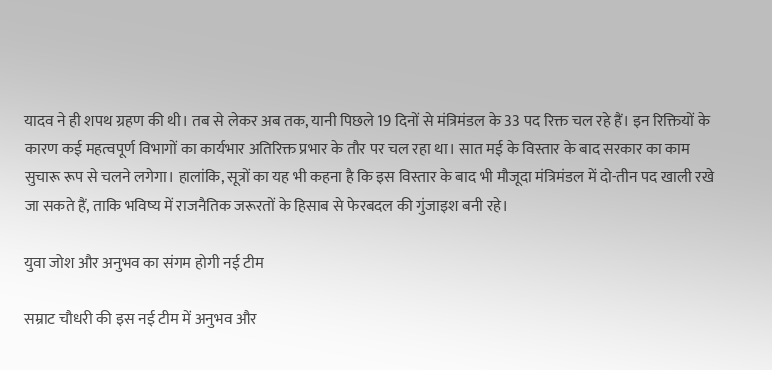यादव ने ही शपथ ग्रहण की थी। तब से लेकर अब तक, यानी पिछले 19 दिनों से मंत्रिमंडल के 33 पद रिक्त चल रहे हैं। इन रिक्तियों के कारण कई महत्वपूर्ण विभागों का कार्यभार अतिरिक्त प्रभार के तौर पर चल रहा था। सात मई के विस्तार के बाद सरकार का काम सुचारू रूप से चलने लगेगा। हालांकि, सूत्रों का यह भी कहना है कि इस विस्तार के बाद भी मौजूदा मंत्रिमंडल में दो-तीन पद खाली रखे जा सकते हैं, ताकि भविष्य में राजनैतिक जरूरतों के हिसाब से फेरबदल की गुंजाइश बनी रहे।

युवा जोश और अनुभव का संगम होगी नई टीम

सम्राट चौधरी की इस नई टीम में अनुभव और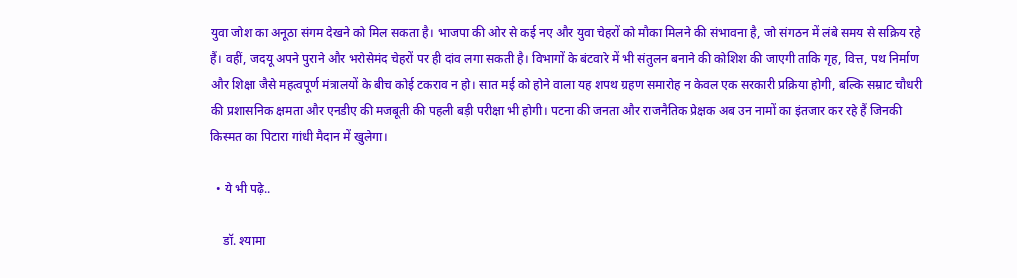युवा जोश का अनूठा संगम देखने को मिल सकता है। भाजपा की ओर से कई नए और युवा चेहरों को मौका मिलने की संभावना है, जो संगठन में लंबे समय से सक्रिय रहे हैं। वहीं, जदयू अपने पुराने और भरोसेमंद चेहरों पर ही दांव लगा सकती है। विभागों के बंटवारे में भी संतुलन बनाने की कोशिश की जाएगी ताकि गृह, वित्त, पथ निर्माण और शिक्षा जैसे महत्वपूर्ण मंत्रालयों के बीच कोई टकराव न हो। सात मई को होने वाला यह शपथ ग्रहण समारोह न केवल एक सरकारी प्रक्रिया होगी, बल्कि सम्राट चौधरी की प्रशासनिक क्षमता और एनडीए की मजबूती की पहली बड़ी परीक्षा भी होगी। पटना की जनता और राजनैतिक प्रेक्षक अब उन नामों का इंतजार कर रहे हैं जिनकी किस्मत का पिटारा गांधी मैदान में खुलेगा।

  • ये भी पढ़े..

    डॉ. श्यामा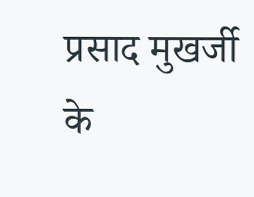प्रसाद मुखर्जी के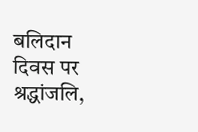बलिदान दिवस पर श्रद्धांजलि,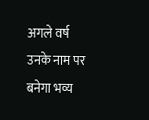अगले वर्ष उनके नाम पर बनेगा भव्य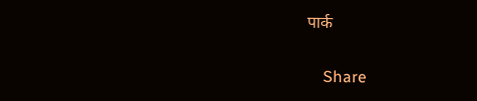पार्क

    Share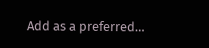Add as a preferred…